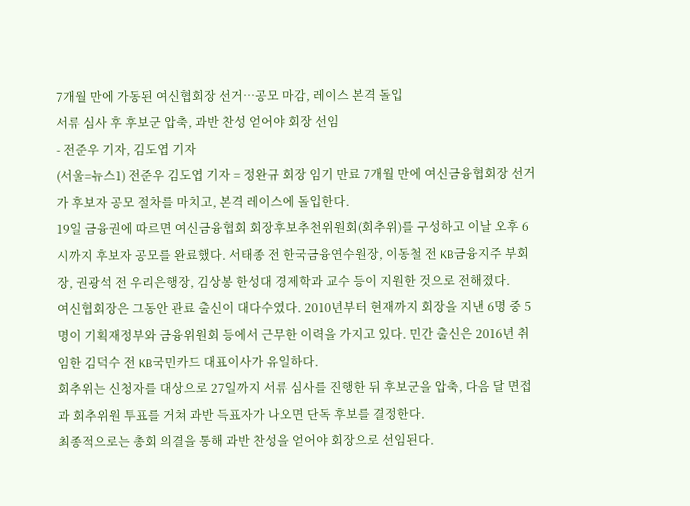7개월 만에 가동된 여신협회장 선거…공모 마감, 레이스 본격 돌입
서류 심사 후 후보군 압축, 과반 찬성 얻어야 회장 선임
- 전준우 기자, 김도엽 기자
(서울=뉴스1) 전준우 김도엽 기자 = 정완규 회장 임기 만료 7개월 만에 여신금융협회장 선거가 후보자 공모 절차를 마치고, 본격 레이스에 돌입한다.
19일 금융권에 따르면 여신금융협회 회장후보추천위원회(회추위)를 구성하고 이날 오후 6시까지 후보자 공모를 완료했다. 서태종 전 한국금융연수원장, 이동철 전 KB금융지주 부회장, 권광석 전 우리은행장, 김상봉 한성대 경제학과 교수 등이 지원한 것으로 전해졌다.
여신협회장은 그동안 관료 출신이 대다수였다. 2010년부터 현재까지 회장을 지낸 6명 중 5명이 기획재정부와 금융위원회 등에서 근무한 이력을 가지고 있다. 민간 출신은 2016년 취임한 김덕수 전 KB국민카드 대표이사가 유일하다.
회추위는 신청자를 대상으로 27일까지 서류 심사를 진행한 뒤 후보군을 압축, 다음 달 면접과 회추위원 투표를 거쳐 과반 득표자가 나오면 단독 후보를 결정한다.
최종적으로는 총회 의결을 통해 과반 찬성을 얻어야 회장으로 선임된다.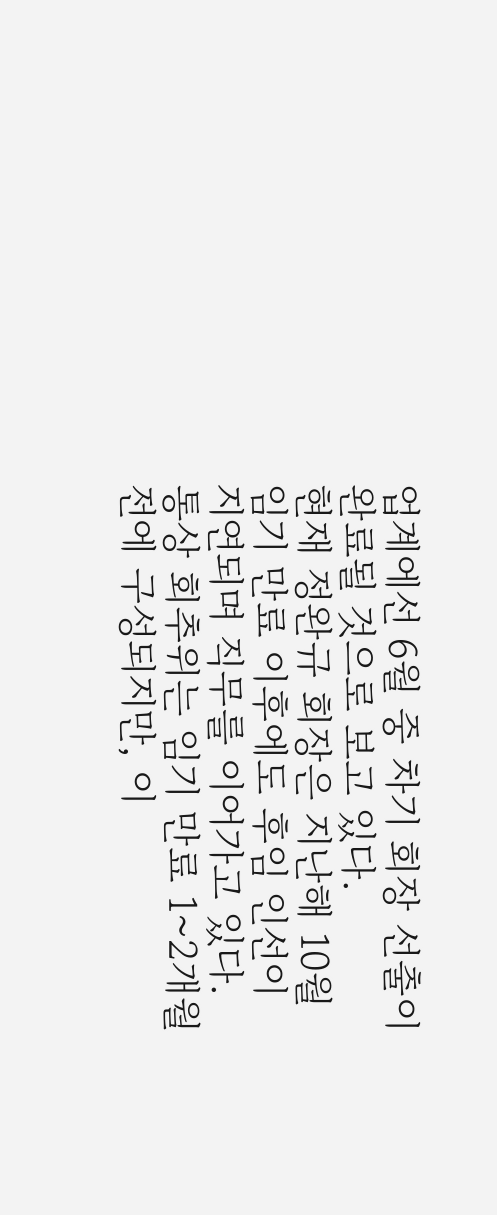업계에선 6월 중 차기 회장 선출이 완료될 것으로 보고 있다.
현재 정완규 회장은 지난해 10월 임기 만료 이후에도 후임 인선이 지연되며 직무를 이어가고 있다. 통상 회추위는 임기 만료 1~2개월 전에 구성되지만, 이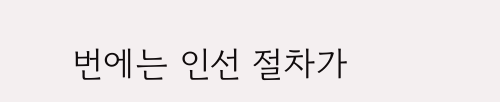번에는 인선 절차가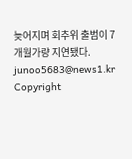늦어지며 회추위 출범이 7개월가량 지연됐다.
junoo5683@news1.kr
Copyright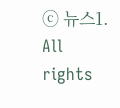ⓒ 뉴스1. All rights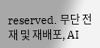reserved. 무단 전재 및 재배포, AI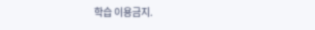학습 이용금지.